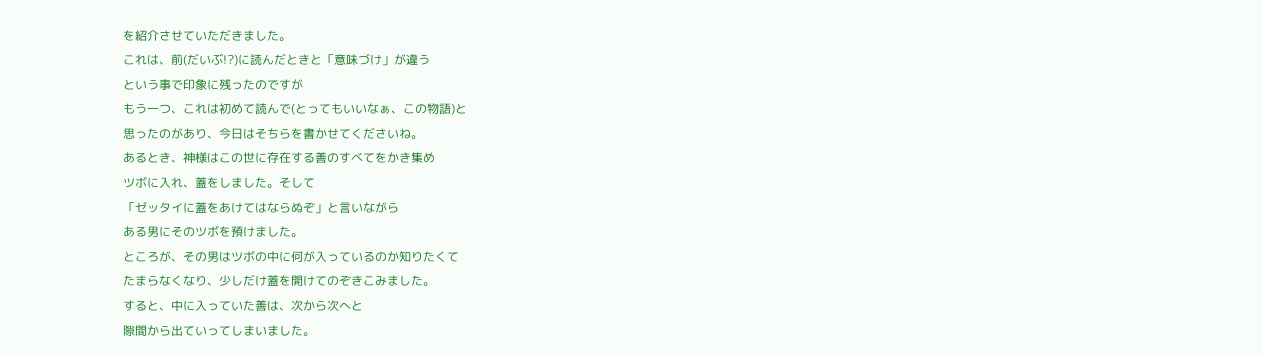を紹介させていただきました。
これは、前(だいぶ!?)に読んだときと「意味づけ」が違う
という事で印象に残ったのですが
もう一つ、これは初めて読んで(とってもいいなぁ、この物語)と
思ったのがあり、今日はそちらを書かせてくださいね。
あるとき、神様はこの世に存在する善のすべてをかき集め
ツボに入れ、蓋をしました。そして
「ゼッタイに蓋をあけてはならぬぞ」と言いながら
ある男にそのツボを預けました。
ところが、その男はツボの中に何が入っているのか知りたくて
たまらなくなり、少しだけ蓋を開けてのぞきこみました。
すると、中に入っていた善は、次から次へと
隙間から出ていってしまいました。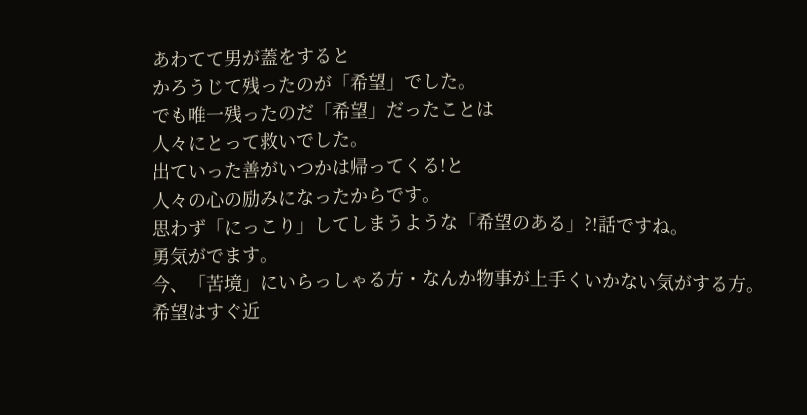あわてて男が蓋をすると
かろうじて残ったのが「希望」でした。
でも唯一残ったのだ「希望」だったことは
人々にとって救いでした。
出ていった善がいつかは帰ってくる!と
人々の心の励みになったからです。
思わず「にっこり」してしまうような「希望のある」?!話ですね。
勇気がでます。
今、「苦境」にいらっしゃる方・なんか物事が上手くいかない気がする方。
希望はすぐ近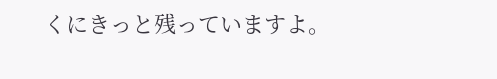くにきっと残っていますよ。